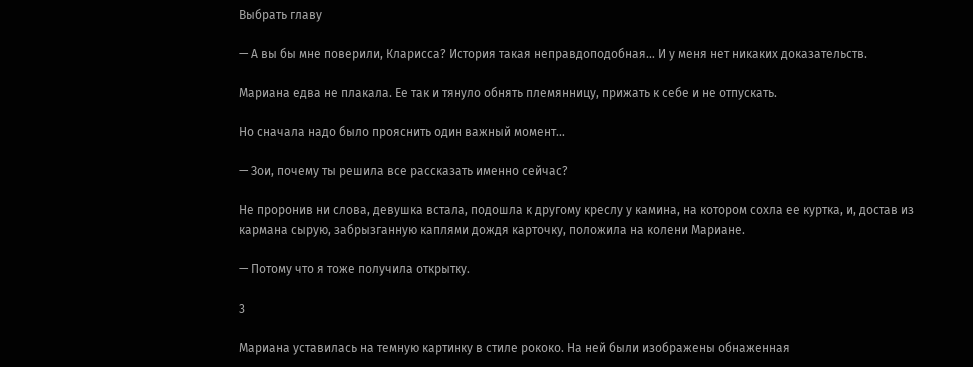Выбрать главу

— А вы бы мне поверили, Кларисса? История такая неправдоподобная… И у меня нет никаких доказательств.

Мариана едва не плакала. Ее так и тянуло обнять племянницу, прижать к себе и не отпускать.

Но сначала надо было прояснить один важный момент…

— Зои, почему ты решила все рассказать именно сейчас?

Не проронив ни слова, девушка встала, подошла к другому креслу у камина, на котором сохла ее куртка, и, достав из кармана сырую, забрызганную каплями дождя карточку, положила на колени Мариане.

— Потому что я тоже получила открытку.

3

Мариана уставилась на темную картинку в стиле рококо. На ней были изображены обнаженная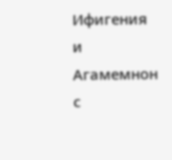Ифигения и Агамемнон с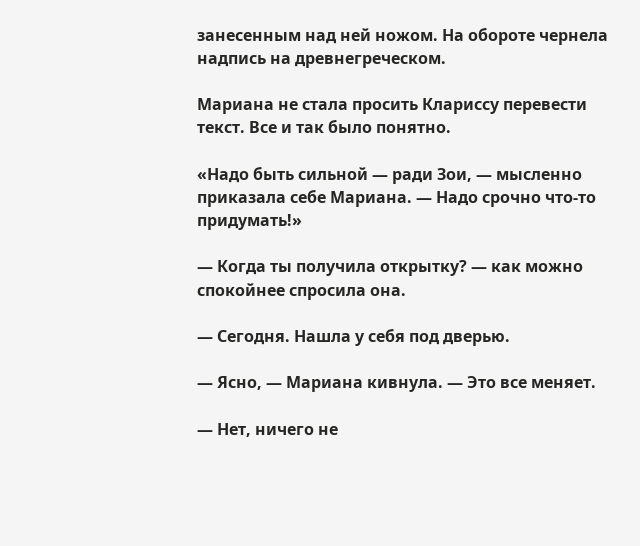занесенным над ней ножом. На обороте чернела надпись на древнегреческом.

Мариана не стала просить Клариссу перевести текст. Все и так было понятно.

«Надо быть сильной — ради Зои, — мысленно приказала себе Мариана. — Надо срочно что-то придумать!»

— Когда ты получила открытку? — как можно спокойнее спросила она.

— Сегодня. Нашла у себя под дверью.

— Ясно, — Мариана кивнула. — Это все меняет.

— Нет, ничего не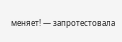меняет! — запротестовала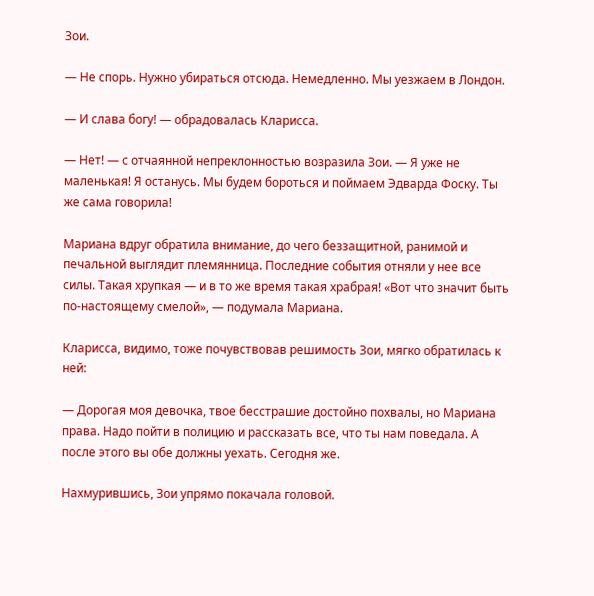Зои.

— Не спорь. Нужно убираться отсюда. Немедленно. Мы уезжаем в Лондон.

— И слава богу! — обрадовалась Кларисса.

— Нет! — с отчаянной непреклонностью возразила Зои. — Я уже не маленькая! Я останусь. Мы будем бороться и поймаем Эдварда Фоску. Ты же сама говорила!

Мариана вдруг обратила внимание, до чего беззащитной, ранимой и печальной выглядит племянница. Последние события отняли у нее все силы. Такая хрупкая — и в то же время такая храбрая! «Вот что значит быть по-настоящему смелой», — подумала Мариана.

Кларисса, видимо, тоже почувствовав решимость Зои, мягко обратилась к ней:

— Дорогая моя девочка, твое бесстрашие достойно похвалы, но Мариана права. Надо пойти в полицию и рассказать все, что ты нам поведала. А после этого вы обе должны уехать. Сегодня же.

Нахмурившись, Зои упрямо покачала головой.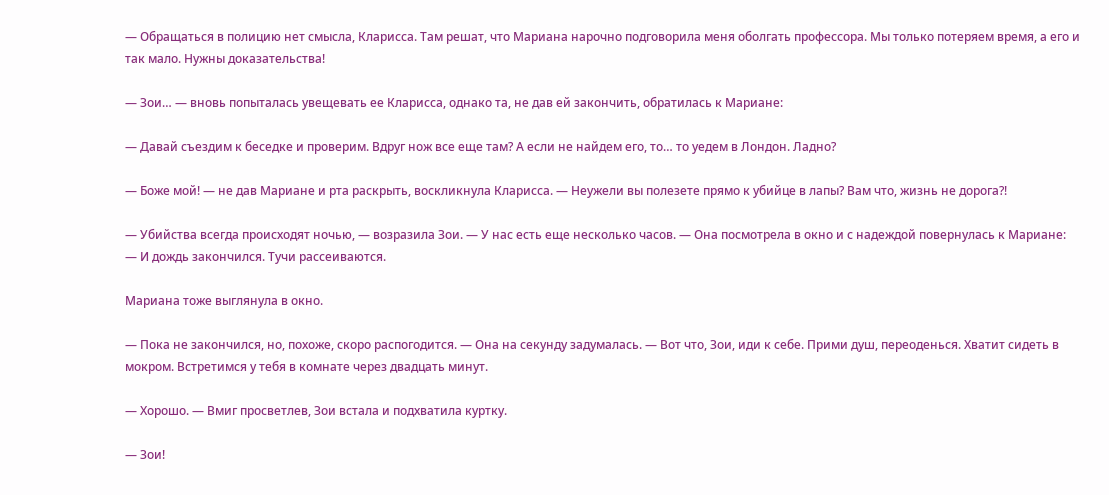— Обращаться в полицию нет смысла, Кларисса. Там решат, что Мариана нарочно подговорила меня оболгать профессора. Мы только потеряем время, а его и так мало. Нужны доказательства!

— Зои… — вновь попыталась увещевать ее Кларисса, однако та, не дав ей закончить, обратилась к Мариане:

— Давай съездим к беседке и проверим. Вдруг нож все еще там? А если не найдем его, то… то уедем в Лондон. Ладно?

— Боже мой! — не дав Мариане и рта раскрыть, воскликнула Кларисса. — Неужели вы полезете прямо к убийце в лапы? Вам что, жизнь не дорога?!

— Убийства всегда происходят ночью, — возразила Зои. — У нас есть еще несколько часов. — Она посмотрела в окно и с надеждой повернулась к Мариане: — И дождь закончился. Тучи рассеиваются.

Мариана тоже выглянула в окно.

— Пока не закончился, но, похоже, скоро распогодится. — Она на секунду задумалась. — Вот что, Зои, иди к себе. Прими душ, переоденься. Хватит сидеть в мокром. Встретимся у тебя в комнате через двадцать минут.

— Хорошо. — Вмиг просветлев, Зои встала и подхватила куртку.

— Зои!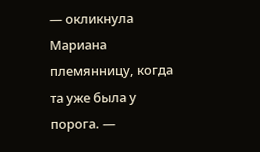— окликнула Мариана племянницу, когда та уже была у порога. —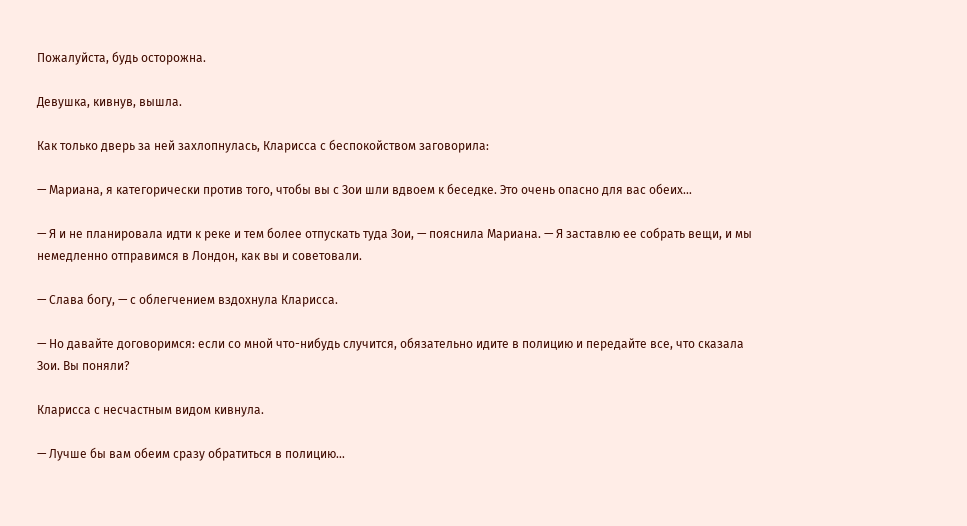Пожалуйста, будь осторожна.

Девушка, кивнув, вышла.

Как только дверь за ней захлопнулась, Кларисса с беспокойством заговорила:

— Мариана, я категорически против того, чтобы вы с Зои шли вдвоем к беседке. Это очень опасно для вас обеих…

— Я и не планировала идти к реке и тем более отпускать туда Зои, — пояснила Мариана. — Я заставлю ее собрать вещи, и мы немедленно отправимся в Лондон, как вы и советовали.

— Слава богу, — с облегчением вздохнула Кларисса.

— Но давайте договоримся: если со мной что-нибудь случится, обязательно идите в полицию и передайте все, что сказала Зои. Вы поняли?

Кларисса с несчастным видом кивнула.

— Лучше бы вам обеим сразу обратиться в полицию…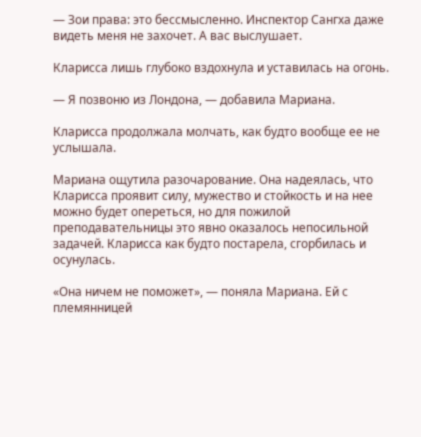— Зои права: это бессмысленно. Инспектор Сангха даже видеть меня не захочет. А вас выслушает.

Кларисса лишь глубоко вздохнула и уставилась на огонь.

— Я позвоню из Лондона, — добавила Мариана.

Кларисса продолжала молчать, как будто вообще ее не услышала.

Мариана ощутила разочарование. Она надеялась, что Кларисса проявит силу, мужество и стойкость и на нее можно будет опереться, но для пожилой преподавательницы это явно оказалось непосильной задачей. Кларисса как будто постарела, сгорбилась и осунулась.

«Она ничем не поможет», — поняла Мариана. Ей с племянницей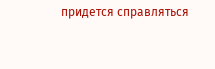придется справляться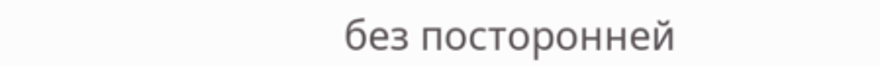без посторонней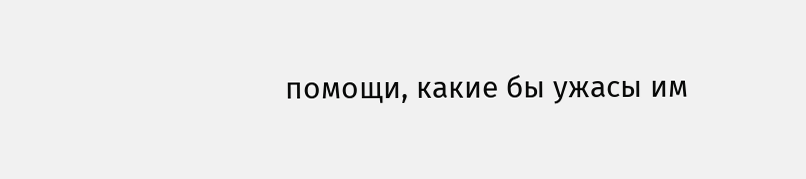помощи, какие бы ужасы им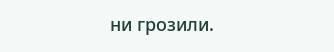ни грозили.